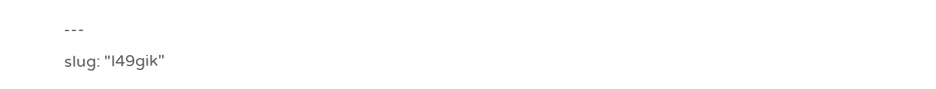---
slug: "l49gik"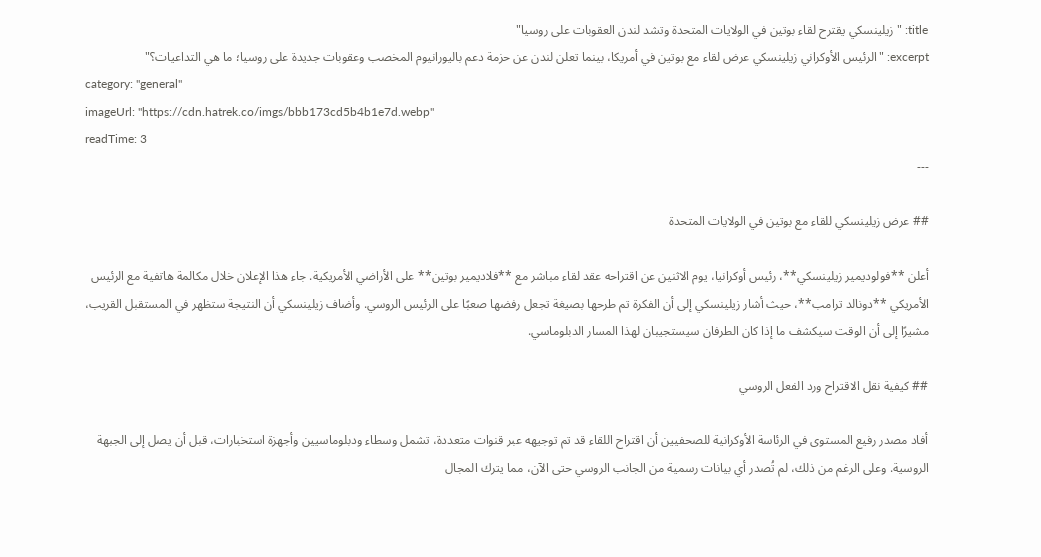title: "زيلينسكي يقترح لقاء بوتين في الولايات المتحدة وتشد لندن العقوبات على روسيا"
excerpt: "الرئيس الأوكراني زيلينسكي عرض لقاء مع بوتين في أمريكا، بينما تعلن لندن عن حزمة دعم باليورانيوم المخصب وعقوبات جديدة على روسيا؛ ما هي التداعيات؟"
category: "general"
imageUrl: "https://cdn.hatrek.co/imgs/bbb173cd5b4b1e7d.webp"
readTime: 3
---

## عرض زيلينسكي للقاء مع بوتين في الولايات المتحدة

أعلن **فولوديمير زيلينسكي**، رئيس أوكرانيا، يوم الاثنين عن اقتراحه عقد لقاء مباشر مع **فلاديمير بوتين** على الأراضي الأمريكية. جاء هذا الإعلان خلال مكالمة هاتفية مع الرئيس الأمريكي **دونالد ترامب**، حيث أشار زيلينسكي إلى أن الفكرة تم طرحها بصيغة تجعل رفضها صعبًا على الرئيس الروسي. وأضاف زيلينسكي أن النتيجة ستظهر في المستقبل القريب، مشيرًا إلى أن الوقت سيكشف ما إذا كان الطرفان سيستجيبان لهذا المسار الدبلوماسي.

## كيفية نقل الاقتراح ورد الفعل الروسي

أفاد مصدر رفيع المستوى في الرئاسة الأوكرانية للصحفيين أن اقتراح اللقاء قد تم توجيهه عبر قنوات متعددة، تشمل وسطاء ودبلوماسيين وأجهزة استخبارات، قبل أن يصل إلى الجبهة الروسية. وعلى الرغم من ذلك، لم تُصدر أي بيانات رسمية من الجانب الروسي حتى الآن، مما يترك المجال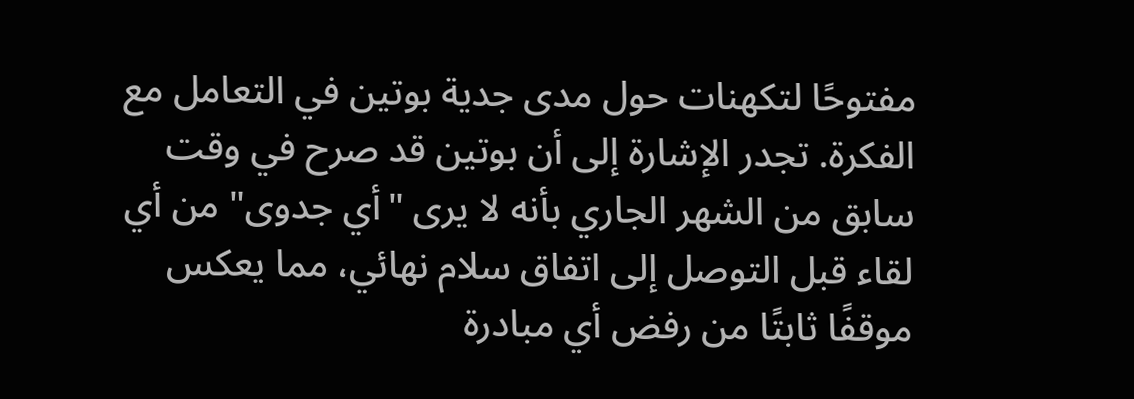مفتوحًا لتكهنات حول مدى جدية بوتين في التعامل مع الفكرة. تجدر الإشارة إلى أن بوتين قد صرح في وقت سابق من الشهر الجاري بأنه لا يرى "أي جدوى" من أي لقاء قبل التوصل إلى اتفاق سلام نهائي، مما يعكس موقفًا ثابتًا من رفض أي مبادرة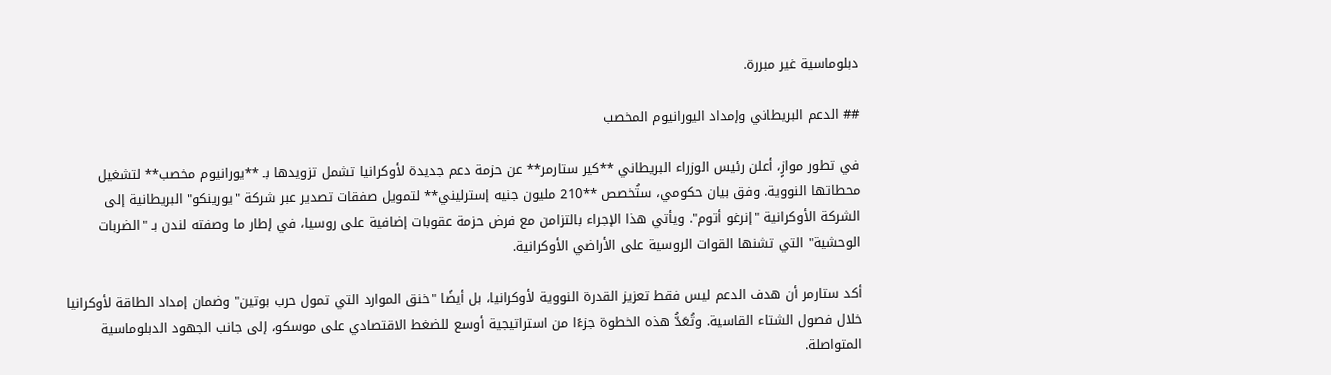دبلوماسية غير مبررة.

## الدعم البريطاني وإمداد اليورانيوم المخصب

في تطور موازٍ، أعلن رئيس الوزراء البريطاني **كير ستارمر** عن حزمة دعم جديدة لأوكرانيا تشمل تزويدها بـ **يورانيوم مخصب** لتشغيل محطاتها النووية. وفق بيان حكومي، ستُخصص **210 مليون جنيه إسترليني** لتمويل صفقات تصدير عبر شركة "يورينكو" البريطانية إلى الشركة الأوكرانية "إنرغو أتوم". ويأتي هذا الإجراء بالتزامن مع فرض حزمة عقوبات إضافية على روسيا، في إطار ما وصفته لندن بـ "الضربات الوحشية" التي تشنها القوات الروسية على الأراضي الأوكرانية.

أكد ستارمر أن هدف الدعم ليس فقط تعزيز القدرة النووية لأوكرانيا، بل أيضًا "خنق الموارد التي تمول حرب بوتين" وضمان إمداد الطاقة لأوكرانيا خلال فصول الشتاء القاسية. وتُعَدُّ هذه الخطوة جزءًا من استراتيجية أوسع للضغط الاقتصادي على موسكو، إلى جانب الجهود الدبلوماسية المتواصلة.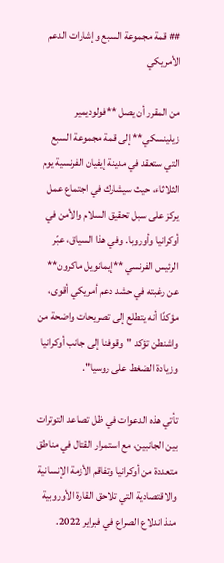## قمة مجموعة السبع وإشارات الدعم الأمريكي

من المقرر أن يصل **فولوديمير زيلينسكي** إلى قمة مجموعة السبع التي ستعقد في مدينة إيفيان الفرنسية يوم الثلاثاء، حيث سيشارك في اجتماع عمل يركز على سبل تحقيق السلام والأمن في أوكرانيا وأوروبا. وفي هذا السياق، عبّر الرئيس الفرنسي **إيمانويل ماكرون** عن رغبته في حشد دعم أمريكي أقوى، مؤكدًا أنه يتطلع إلى تصريحات واضحة من واشنطن تؤكد "وقوفنا إلى جانب أوكرانيا وزيادة الضغط على روسيا".

تأتي هذه الدعوات في ظل تصاعد التوترات بين الجانبين، مع استمرار القتال في مناطق متعددة من أوكرانيا وتفاقم الأزمة الإنسانية والاقتصادية التي تلاحق القارة الأوروبية منذ اندلاع الصراع في فبراير 2022.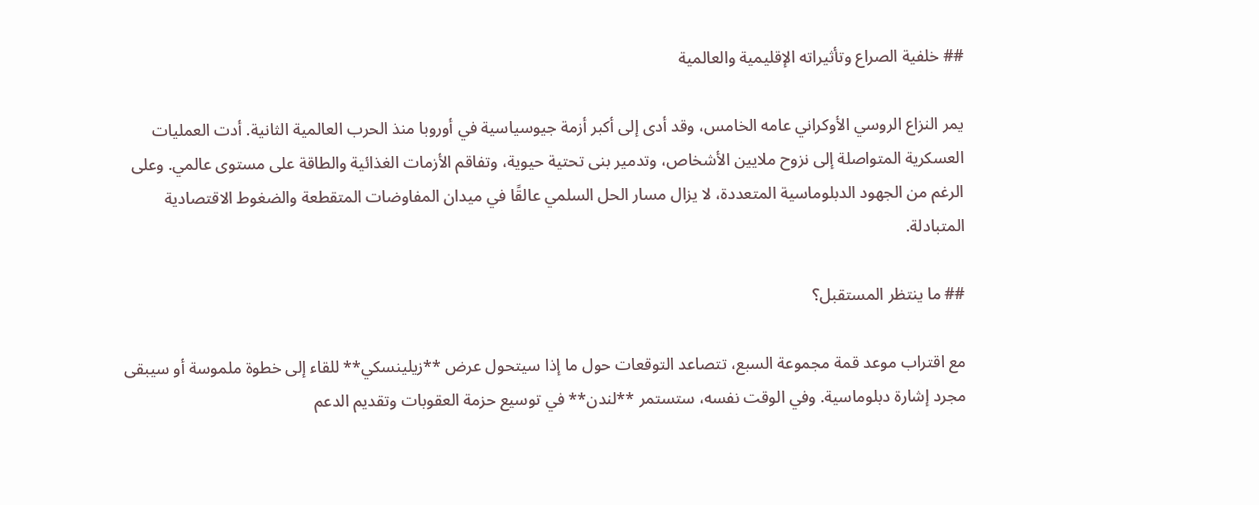## خلفية الصراع وتأثيراته الإقليمية والعالمية

يمر النزاع الروسي الأوكراني عامه الخامس، وقد أدى إلى أكبر أزمة جيوسياسية في أوروبا منذ الحرب العالمية الثانية. أدت العمليات العسكرية المتواصلة إلى نزوح ملايين الأشخاص، وتدمير بنى تحتية حيوية، وتفاقم الأزمات الغذائية والطاقة على مستوى عالمي. وعلى الرغم من الجهود الدبلوماسية المتعددة، لا يزال مسار الحل السلمي عالقًا في ميدان المفاوضات المتقطعة والضغوط الاقتصادية المتبادلة.

## ما ينتظر المستقبل؟

مع اقتراب موعد قمة مجموعة السبع، تتصاعد التوقعات حول ما إذا سيتحول عرض **زيلينسكي** للقاء إلى خطوة ملموسة أو سيبقى مجرد إشارة دبلوماسية. وفي الوقت نفسه، ستستمر **لندن** في توسيع حزمة العقوبات وتقديم الدعم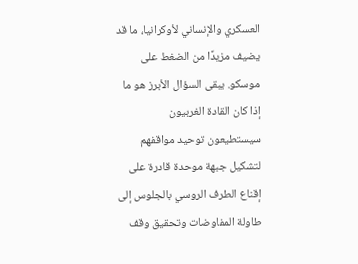العسكري والإنساني لأوكرانيا، ما قد يضيف مزيدًا من الضغط على موسكو. يبقى السؤال الأبرز هو ما إذا كان القادة الغربيون سيستطيعون توحيد مواقفهم لتشكيل جبهة موحدة قادرة على إقناع الطرف الروسي بالجلوس إلى طاولة المفاوضات وتحقيق وقف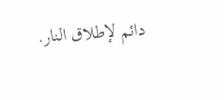دائم لإطلاق النار.